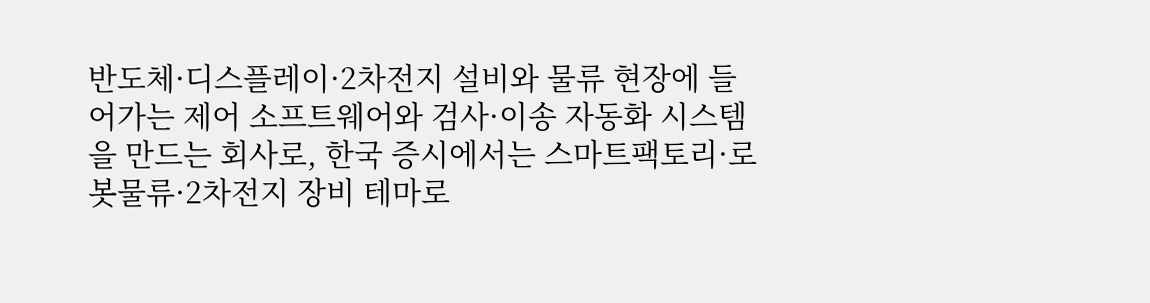반도체·디스플레이·2차전지 설비와 물류 현장에 들어가는 제어 소프트웨어와 검사·이송 자동화 시스템을 만드는 회사로, 한국 증시에서는 스마트팩토리·로봇물류·2차전지 장비 테마로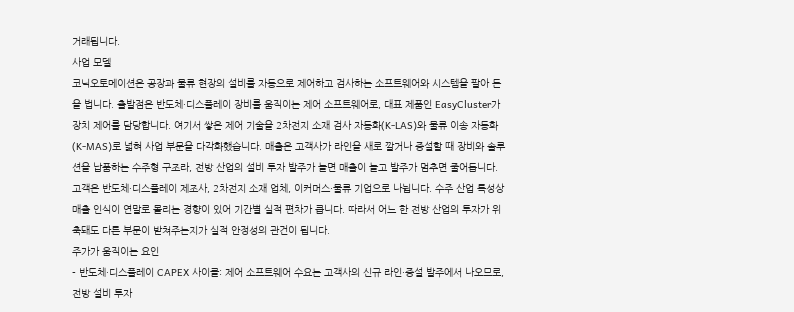거래됩니다.
사업 모델
코닉오토메이션은 공장과 물류 현장의 설비를 자동으로 제어하고 검사하는 소프트웨어와 시스템을 팔아 돈을 법니다. 출발점은 반도체·디스플레이 장비를 움직이는 제어 소프트웨어로, 대표 제품인 EasyCluster가 장치 제어를 담당합니다. 여기서 쌓은 제어 기술을 2차전지 소재 검사 자동화(K-LAS)와 물류 이송 자동화(K-MAS)로 넓혀 사업 부문을 다각화했습니다. 매출은 고객사가 라인을 새로 깔거나 증설할 때 장비와 솔루션을 납품하는 수주형 구조라, 전방 산업의 설비 투자 발주가 늘면 매출이 늘고 발주가 멈추면 줄어듭니다. 고객은 반도체·디스플레이 제조사, 2차전지 소재 업체, 이커머스·물류 기업으로 나뉩니다. 수주 산업 특성상 매출 인식이 연말로 몰리는 경향이 있어 기간별 실적 편차가 큽니다. 따라서 어느 한 전방 산업의 투자가 위축돼도 다른 부문이 받쳐주는지가 실적 안정성의 관건이 됩니다.
주가가 움직이는 요인
- 반도체·디스플레이 CAPEX 사이클: 제어 소프트웨어 수요는 고객사의 신규 라인·증설 발주에서 나오므로, 전방 설비 투자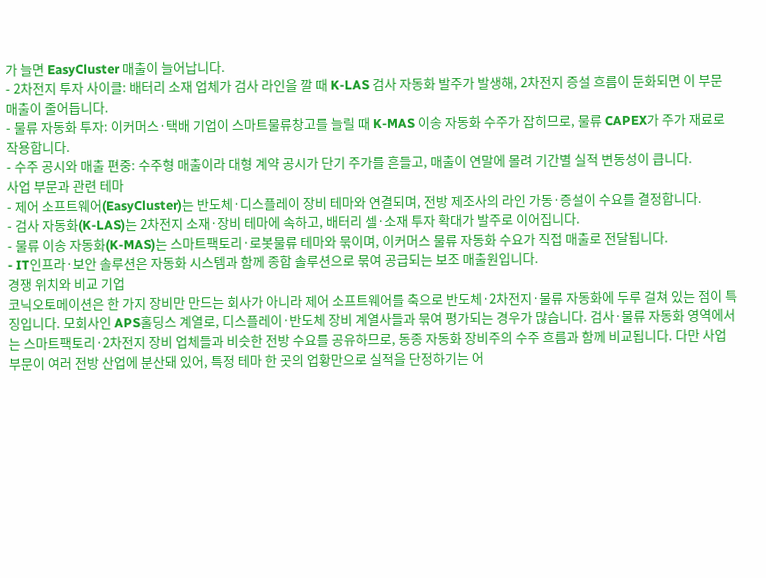가 늘면 EasyCluster 매출이 늘어납니다.
- 2차전지 투자 사이클: 배터리 소재 업체가 검사 라인을 깔 때 K-LAS 검사 자동화 발주가 발생해, 2차전지 증설 흐름이 둔화되면 이 부문 매출이 줄어듭니다.
- 물류 자동화 투자: 이커머스·택배 기업이 스마트물류창고를 늘릴 때 K-MAS 이송 자동화 수주가 잡히므로, 물류 CAPEX가 주가 재료로 작용합니다.
- 수주 공시와 매출 편중: 수주형 매출이라 대형 계약 공시가 단기 주가를 흔들고, 매출이 연말에 몰려 기간별 실적 변동성이 큽니다.
사업 부문과 관련 테마
- 제어 소프트웨어(EasyCluster)는 반도체·디스플레이 장비 테마와 연결되며, 전방 제조사의 라인 가동·증설이 수요를 결정합니다.
- 검사 자동화(K-LAS)는 2차전지 소재·장비 테마에 속하고, 배터리 셀·소재 투자 확대가 발주로 이어집니다.
- 물류 이송 자동화(K-MAS)는 스마트팩토리·로봇물류 테마와 묶이며, 이커머스 물류 자동화 수요가 직접 매출로 전달됩니다.
- IT인프라·보안 솔루션은 자동화 시스템과 함께 종합 솔루션으로 묶여 공급되는 보조 매출원입니다.
경쟁 위치와 비교 기업
코닉오토메이션은 한 가지 장비만 만드는 회사가 아니라 제어 소프트웨어를 축으로 반도체·2차전지·물류 자동화에 두루 걸쳐 있는 점이 특징입니다. 모회사인 APS홀딩스 계열로, 디스플레이·반도체 장비 계열사들과 묶여 평가되는 경우가 많습니다. 검사·물류 자동화 영역에서는 스마트팩토리·2차전지 장비 업체들과 비슷한 전방 수요를 공유하므로, 동종 자동화 장비주의 수주 흐름과 함께 비교됩니다. 다만 사업 부문이 여러 전방 산업에 분산돼 있어, 특정 테마 한 곳의 업황만으로 실적을 단정하기는 어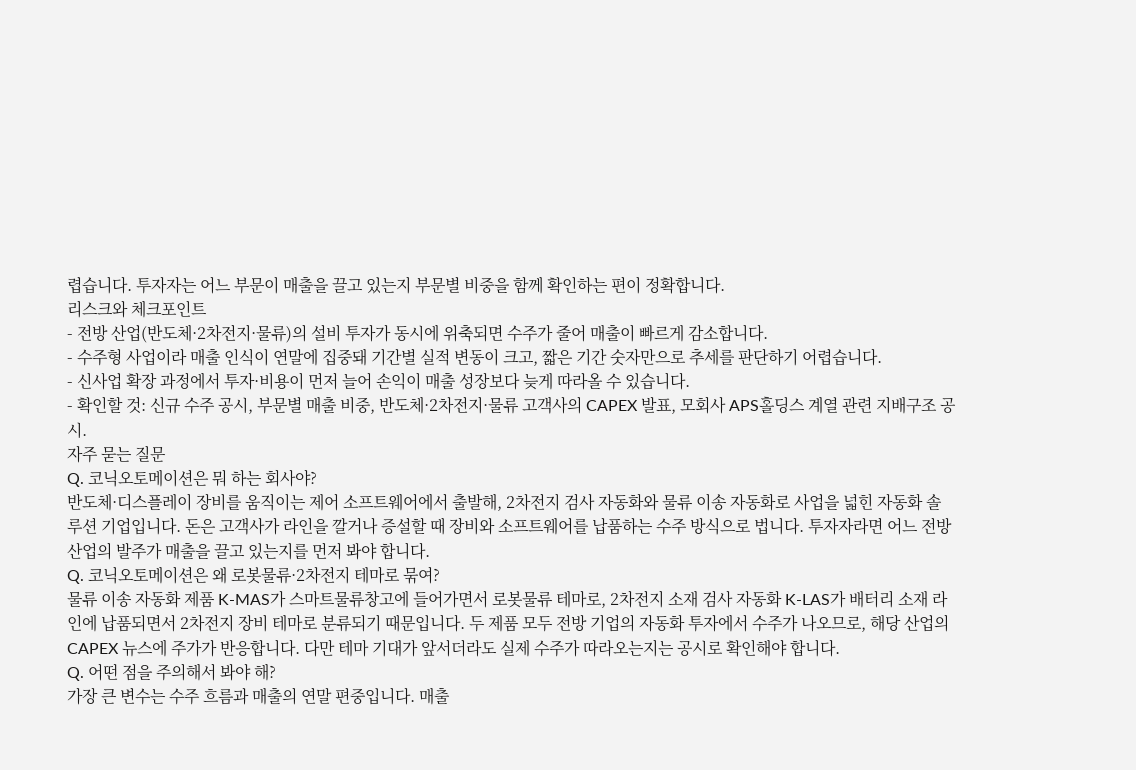렵습니다. 투자자는 어느 부문이 매출을 끌고 있는지 부문별 비중을 함께 확인하는 편이 정확합니다.
리스크와 체크포인트
- 전방 산업(반도체·2차전지·물류)의 설비 투자가 동시에 위축되면 수주가 줄어 매출이 빠르게 감소합니다.
- 수주형 사업이라 매출 인식이 연말에 집중돼 기간별 실적 변동이 크고, 짧은 기간 숫자만으로 추세를 판단하기 어렵습니다.
- 신사업 확장 과정에서 투자·비용이 먼저 늘어 손익이 매출 성장보다 늦게 따라올 수 있습니다.
- 확인할 것: 신규 수주 공시, 부문별 매출 비중, 반도체·2차전지·물류 고객사의 CAPEX 발표, 모회사 APS홀딩스 계열 관련 지배구조 공시.
자주 묻는 질문
Q. 코닉오토메이션은 뭐 하는 회사야?
반도체·디스플레이 장비를 움직이는 제어 소프트웨어에서 출발해, 2차전지 검사 자동화와 물류 이송 자동화로 사업을 넓힌 자동화 솔루션 기업입니다. 돈은 고객사가 라인을 깔거나 증설할 때 장비와 소프트웨어를 납품하는 수주 방식으로 법니다. 투자자라면 어느 전방 산업의 발주가 매출을 끌고 있는지를 먼저 봐야 합니다.
Q. 코닉오토메이션은 왜 로봇물류·2차전지 테마로 묶여?
물류 이송 자동화 제품 K-MAS가 스마트물류창고에 들어가면서 로봇물류 테마로, 2차전지 소재 검사 자동화 K-LAS가 배터리 소재 라인에 납품되면서 2차전지 장비 테마로 분류되기 때문입니다. 두 제품 모두 전방 기업의 자동화 투자에서 수주가 나오므로, 해당 산업의 CAPEX 뉴스에 주가가 반응합니다. 다만 테마 기대가 앞서더라도 실제 수주가 따라오는지는 공시로 확인해야 합니다.
Q. 어떤 점을 주의해서 봐야 해?
가장 큰 변수는 수주 흐름과 매출의 연말 편중입니다. 매출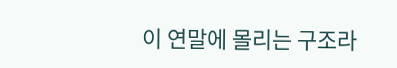이 연말에 몰리는 구조라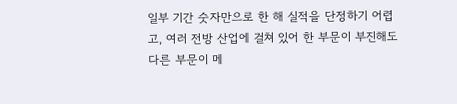일부 기간 숫자만으로 한 해 실적을 단정하기 어렵고, 여러 전방 산업에 걸쳐 있어 한 부문이 부진해도 다른 부문이 메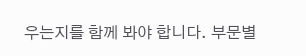우는지를 함께 봐야 합니다. 부문별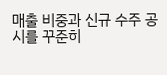매출 비중과 신규 수주 공시를 꾸준히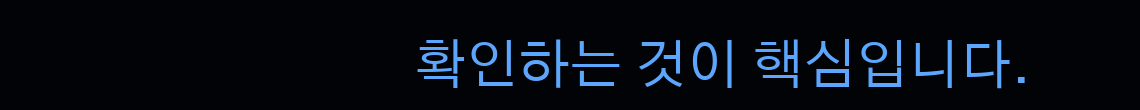확인하는 것이 핵심입니다.